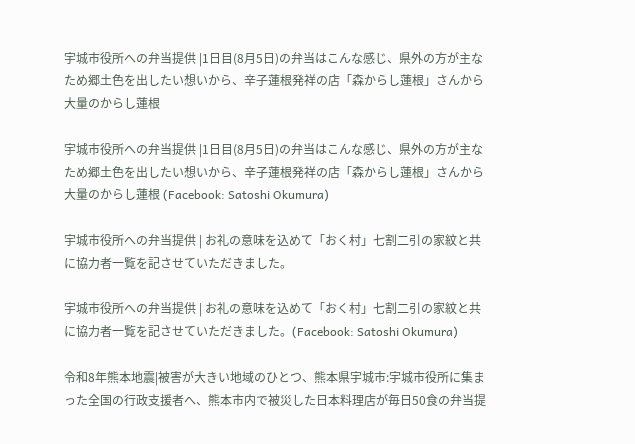宇城市役所への弁当提供 |1日目(8月5日)の弁当はこんな感じ、県外の方が主なため郷土色を出したい想いから、辛子蓮根発祥の店「森からし蓮根」さんから大量のからし蓮根

宇城市役所への弁当提供 |1日目(8月5日)の弁当はこんな感じ、県外の方が主なため郷土色を出したい想いから、辛子蓮根発祥の店「森からし蓮根」さんから大量のからし蓮根 (Facebook: Satoshi Okumura)

宇城市役所への弁当提供 | お礼の意味を込めて「おく村」七割二引の家紋と共に協力者一覧を記させていただきました。

宇城市役所への弁当提供 | お礼の意味を込めて「おく村」七割二引の家紋と共に協力者一覧を記させていただきました。(Facebook: Satoshi Okumura)

令和8年熊本地震|被害が大きい地域のひとつ、熊本県宇城市:宇城市役所に集まった全国の行政支援者へ、熊本市内で被災した日本料理店が毎日50食の弁当提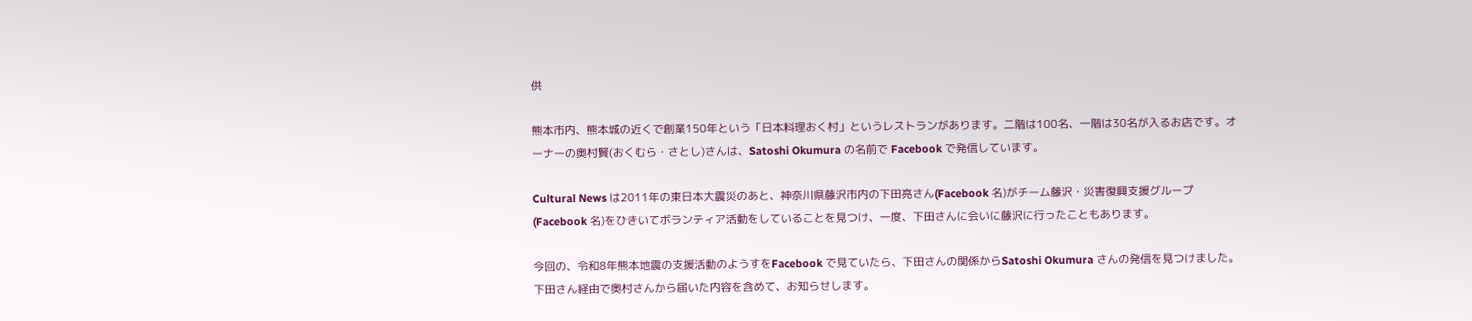供

熊本市内、熊本城の近くで創業150年という「日本料理おく村」というレストランがあります。二階は100名、一階は30名が入るお店です。オーナーの奥村賢(おくむら・さとし)さんは、Satoshi Okumura の名前で Facebook で発信しています。

Cultural News は2011年の東日本大震災のあと、神奈川県藤沢市内の下田亮さん(Facebook 名)がチーム藤沢・災害復興支援グループ(Facebook 名)をひきいてボランティア活動をしていることを見つけ、一度、下田さんに会いに藤沢に行ったこともあります。

今回の、令和8年熊本地震の支援活動のようすをFacebook で見ていたら、下田さんの関係からSatoshi Okumura さんの発信を見つけました。下田さん経由で奥村さんから届いた内容を含めて、お知らせします。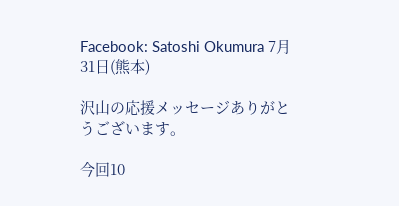Facebook: Satoshi Okumura 7月31日(熊本)

沢山の応援メッセージありがとうございます。

今回10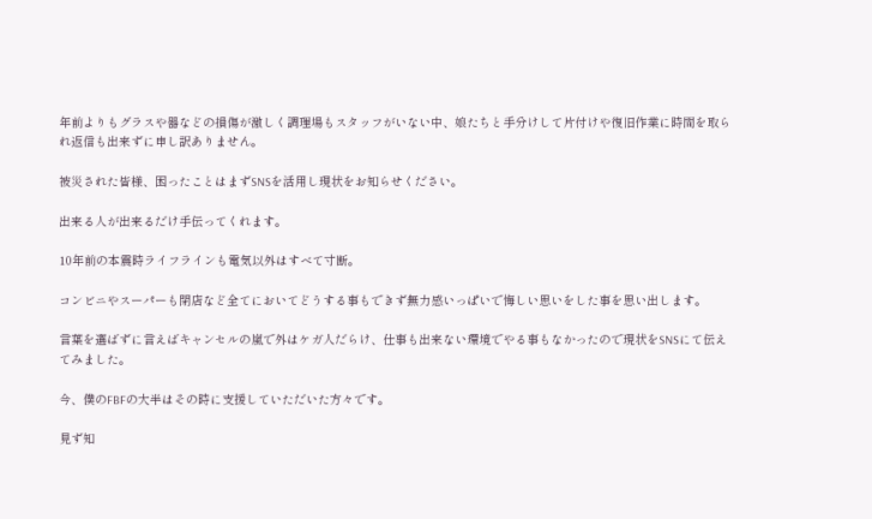年前よりもグラスや器などの損傷が激しく調理場もスタッフがいない中、娘たちと手分けして片付けや復旧作業に時間を取られ返信も出来ずに申し訳ありません。

被災された皆様、困ったことはまずSNSを活用し現状をお知らせください。

出来る人が出来るだけ手伝ってくれます。

10年前の本震時ライフラインも電気以外はすべて寸断。

コンビニやスーパーも閉店など全てにおいてどうする事もできず無力感いっぱいで悔しい思いをした事を思い出します。

言葉を選ばずに言えばキャンセルの嵐で外はケガ人だらけ、仕事も出来ない環境でやる事もなかったので現状をSNSにて伝えてみました。

今、僕のFBFの大半はその時に支援していただいた方々です。

見ず知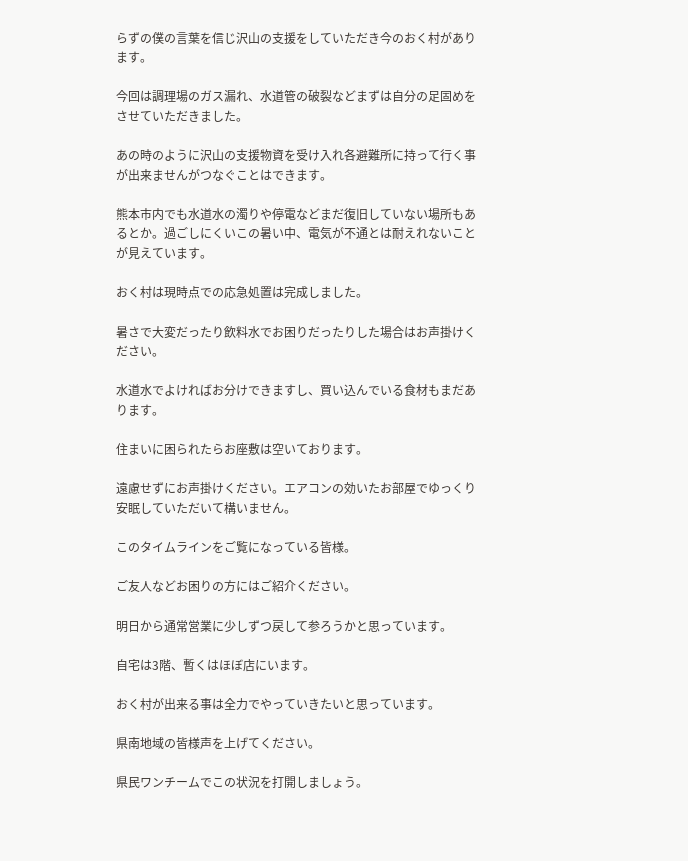らずの僕の言葉を信じ沢山の支援をしていただき今のおく村があります。

今回は調理場のガス漏れ、水道管の破裂などまずは自分の足固めをさせていただきました。

あの時のように沢山の支援物資を受け入れ各避難所に持って行く事が出来ませんがつなぐことはできます。

熊本市内でも水道水の濁りや停電などまだ復旧していない場所もあるとか。過ごしにくいこの暑い中、電気が不通とは耐えれないことが見えています。

おく村は現時点での応急処置は完成しました。

暑さで大変だったり飲料水でお困りだったりした場合はお声掛けください。

水道水でよければお分けできますし、買い込んでいる食材もまだあります。

住まいに困られたらお座敷は空いております。

遠慮せずにお声掛けください。エアコンの効いたお部屋でゆっくり安眠していただいて構いません。

このタイムラインをご覧になっている皆様。

ご友人などお困りの方にはご紹介ください。

明日から通常営業に少しずつ戻して参ろうかと思っています。

自宅は3階、暫くはほぼ店にいます。

おく村が出来る事は全力でやっていきたいと思っています。

県南地域の皆様声を上げてください。

県民ワンチームでこの状況を打開しましょう。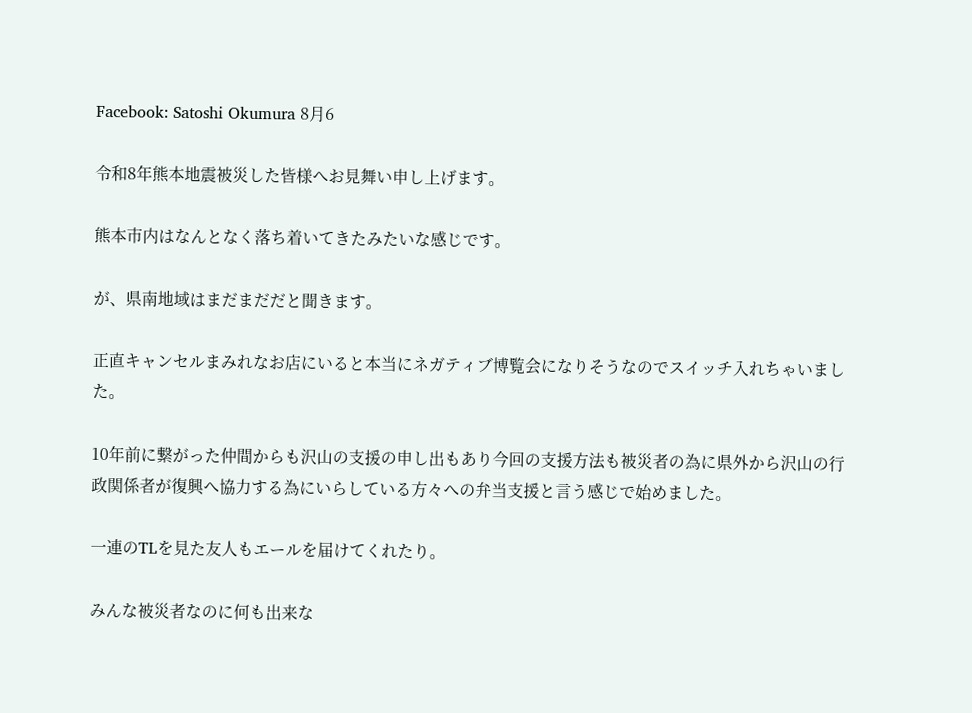Facebook: Satoshi Okumura 8月6

令和8年熊本地震被災した皆様へお見舞い申し上げます。

熊本市内はなんとなく落ち着いてきたみたいな感じです。

が、県南地域はまだまだだと聞きます。

正直キャンセルまみれなお店にいると本当にネガティブ博覧会になりそうなのでスイッチ入れちゃいました。

10年前に繋がった仲間からも沢山の支援の申し出もあり今回の支援方法も被災者の為に県外から沢山の行政関係者が復興へ協力する為にいらしている方々への弁当支援と言う感じで始めました。

一連のTLを見た友人もエールを届けてくれたり。

みんな被災者なのに何も出来な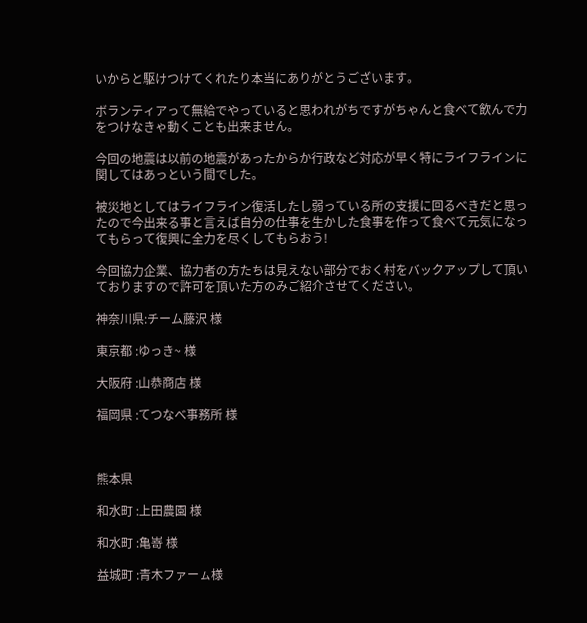いからと駆けつけてくれたり本当にありがとうございます。

ボランティアって無給でやっていると思われがちですがちゃんと食べて飲んで力をつけなきゃ動くことも出来ません。

今回の地震は以前の地震があったからか行政など対応が早く特にライフラインに関してはあっという間でした。

被災地としてはライフライン復活したし弱っている所の支援に回るべきだと思ったので今出来る事と言えば自分の仕事を生かした食事を作って食べて元気になってもらって復興に全力を尽くしてもらおう!

今回協力企業、協力者の方たちは見えない部分でおく村をバックアップして頂いておりますので許可を頂いた方のみご紹介させてください。

神奈川県:チーム藤沢 様

東京都 :ゆっき~ 様

大阪府 :山恭商店 様

福岡県 :てつなべ事務所 様



熊本県

和水町 :上田農園 様

和水町 :亀嵜 様

益城町 :青木ファーㇺ様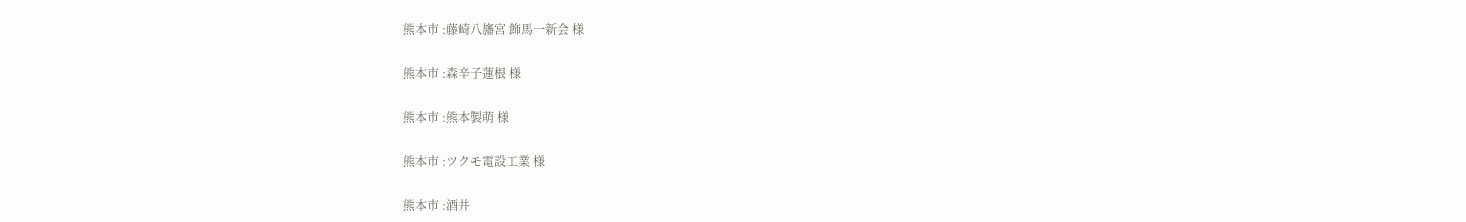熊本市 :藤崎八旛宮 飾馬一新会 様

熊本市 :森辛子蓮根 様

熊本市 :熊本製萌 様

熊本市 :ツクモ電設工業 様

熊本市 :酒井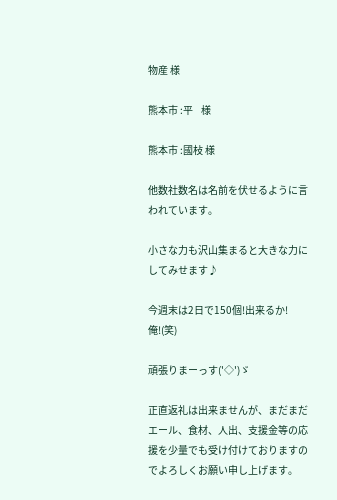物産 様

熊本市 :平    様

熊本市 :國枝 様

他数社数名は名前を伏せるように言われています。

小さな力も沢山集まると大きな力にしてみせます♪

今週末は2日で150個!出来るか!俺!(笑)

頑張りまーっす('◇')ゞ

正直返礼は出来ませんが、まだまだエール、食材、人出、支援金等の応援を少量でも受け付けておりますのでよろしくお願い申し上げます。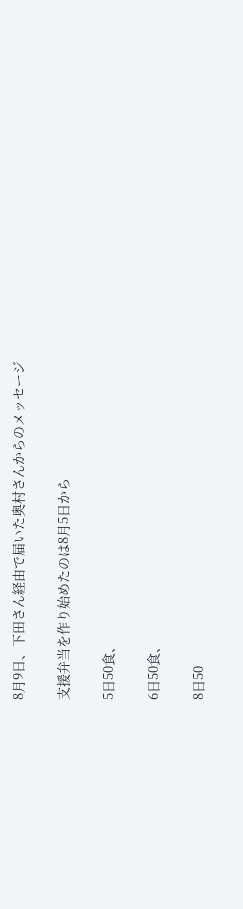8月9日、下田さん経由で届いた奥村さんからのメッセージ

支援弁当を作り始めたのは8月5日から

5日50食、

6日50食、

8日50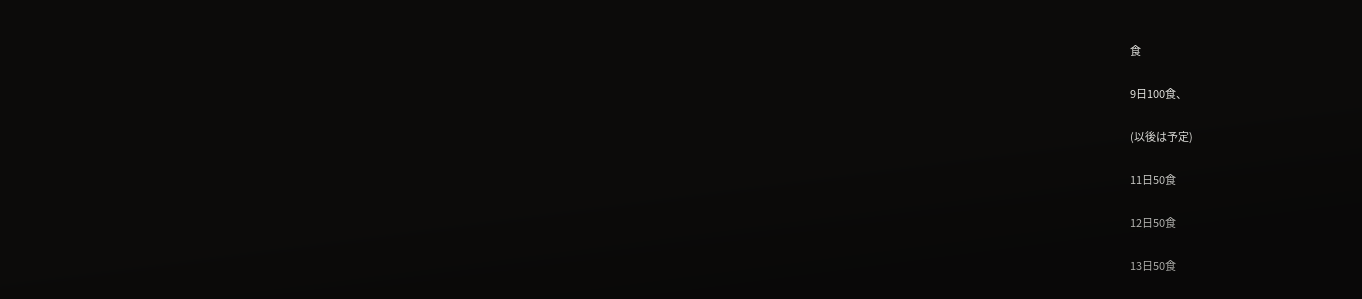食

9日100食、

(以後は予定)

11日50食

12日50食

13日50食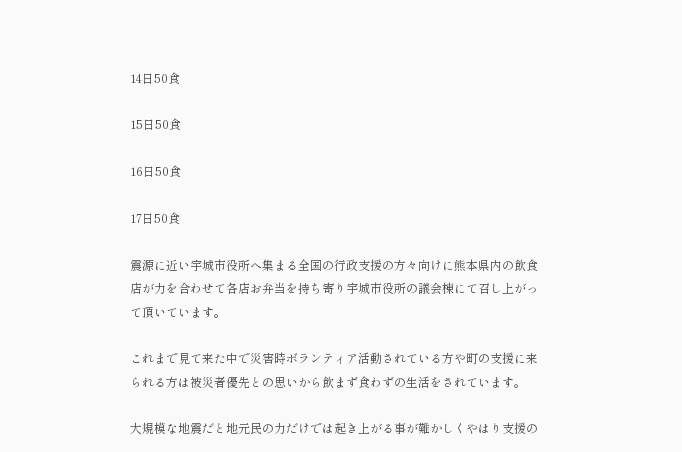14日50食

15日50食

16日50食

17日50食

震源に近い宇城市役所へ集まる全国の行政支援の方々向けに熊本県内の飲食店が力を合わせて各店お弁当を持ち寄り宇城市役所の議会棟にて召し上がって頂いています。

これまで見て来た中で災害時ボランティア活動されている方や町の支援に来られる方は被災者優先との思いから飲まず食わずの生活をされています。

大規模な地震だと地元民の力だけでは起き上がる事が難かしくやはり支援の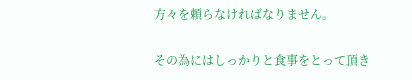方々を頼らなければなりません。

その為にはしっかりと食事をとって頂き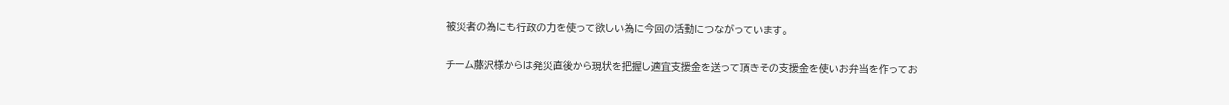被災者の為にも行政の力を使って欲しい為に今回の活動につながっています。

チーム藤沢様からは発災直後から現状を把握し適宜支援金を送って頂きその支援金を使いお弁当を作ってお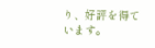り、好評を得ています。